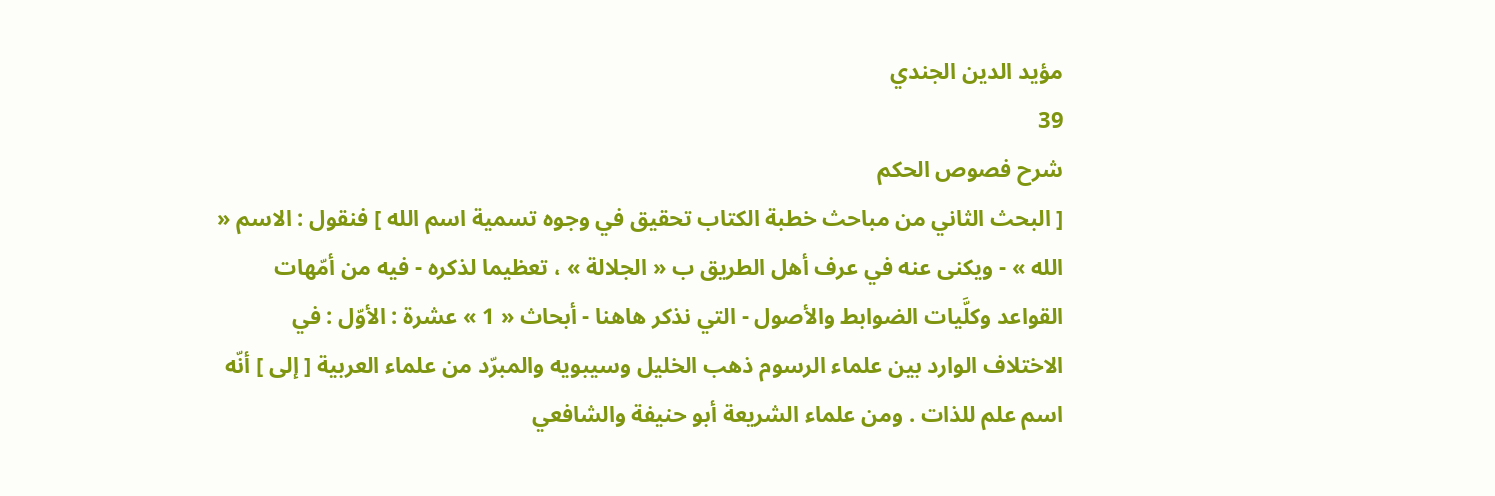مؤيد الدين الجندي
39
شرح فصوص الحكم
[ البحث الثاني من مباحث خطبة الكتاب تحقيق في وجوه تسمية اسم الله ] فنقول : الاسم « الله » - ويكنى عنه في عرف أهل الطريق ب « الجلالة » ، تعظيما لذكره - فيه من أمّهات القواعد وكلَّيات الضوابط والأصول - التي نذكر هاهنا - أبحاث « 1 » عشرة : الأوّل : في الاختلاف الوارد بين علماء الرسوم ذهب الخليل وسيبويه والمبرّد من علماء العربية [ إلى ] أنّه اسم علم للذات . ومن علماء الشريعة أبو حنيفة والشافعي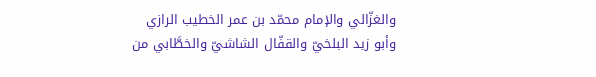والغزّالي والإمام محمّد بن عمر الخطيب الرازي وأبو زيد البلخيّ والقفّال الشاشيّ والخطَّابي من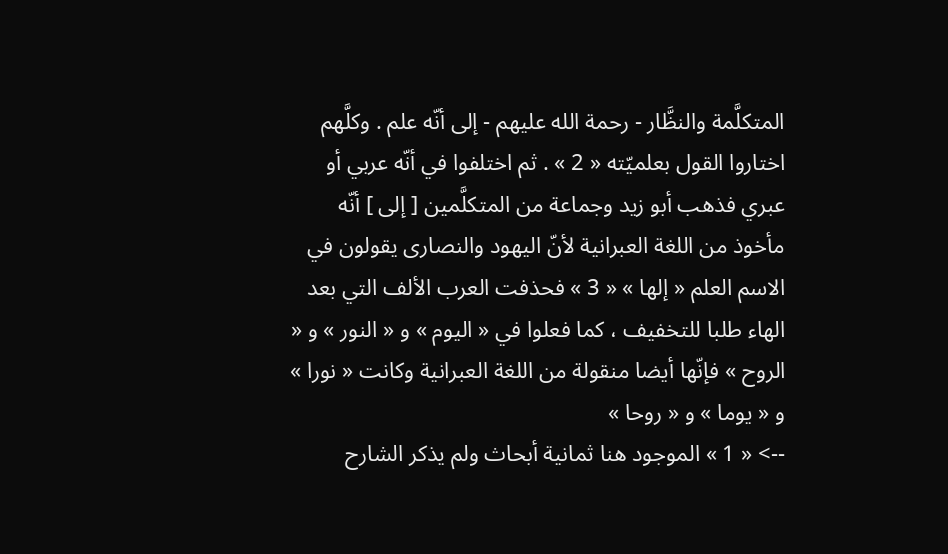المتكلَّمة والنظَّار - رحمة الله عليهم - إلى أنّه علم . وكلَّهم اختاروا القول بعلميّته « 2 » . ثم اختلفوا في أنّه عربي أو عبري فذهب أبو زيد وجماعة من المتكلَّمين [ إلى ] أنّه مأخوذ من اللغة العبرانية لأنّ اليهود والنصارى يقولون في الاسم العلم « إلها » « 3 » فحذفت العرب الألف التي بعد الهاء طلبا للتخفيف ، كما فعلوا في « اليوم » و « النور » و « الروح » فإنّها أيضا منقولة من اللغة العبرانية وكانت « نورا » و « يوما » و « روحا »
--> « 1 » الموجود هنا ثمانية أبحاث ولم يذكر الشارح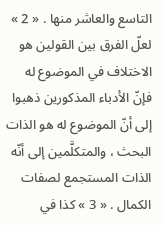التاسع والعاشر منها . « 2 » لعلّ الفرق بين القولين هو الاختلاف في الموضوع له فإنّ الأدباء المذكورين ذهبوا إلى أنّ الموضوع له هو الذات البحث ، والمتكلَّمين إلى أنّه الذات المستجمع لصفات الكمال . « 3 » كذا في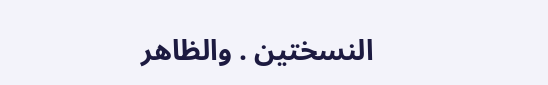النسختين . والظاهر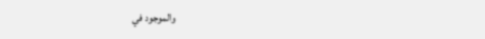والموجود في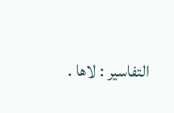التفاسير : لاها .